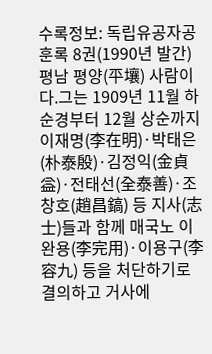수록정보: 독립유공자공훈록 8권(1990년 발간)
평남 평양(平壤) 사람이다.그는 1909년 11월 하순경부터 12월 상순까지 이재명(李在明)·박태은(朴泰殷)·김정익(金貞益)·전태선(全泰善)·조창호(趙昌鎬) 등 지사(志士)들과 함께 매국노 이완용(李完用)·이용구(李容九) 등을 처단하기로 결의하고 거사에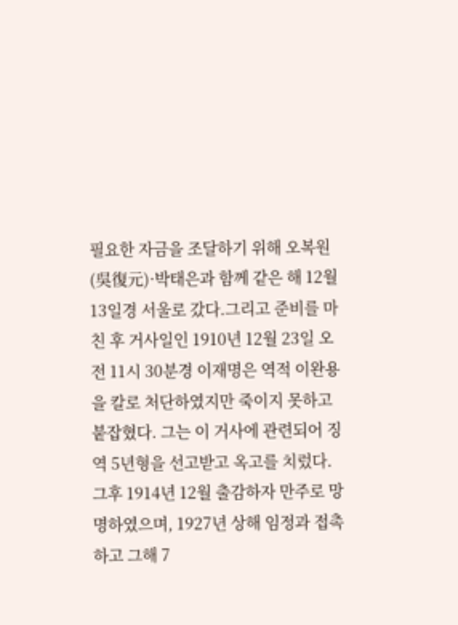필요한 자금을 조달하기 위해 오복원(吳復元)·박태은과 함께 같은 해 12월 13일경 서울로 갔다.그리고 준비를 마친 후 거사일인 1910년 12월 23일 오전 11시 30분경 이재명은 역적 이완용을 칼로 처단하였지만 죽이지 못하고 붙잡혔다. 그는 이 거사에 관련되어 징역 5년형을 선고받고 옥고를 치렀다.그후 1914년 12월 출감하자 만주로 망명하였으며, 1927년 상해 임정과 접촉하고 그해 7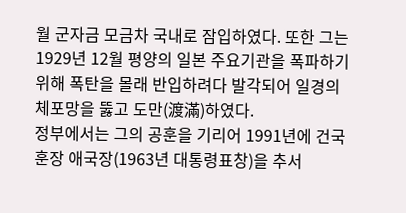월 군자금 모금차 국내로 잠입하였다. 또한 그는 1929년 12월 평양의 일본 주요기관을 폭파하기 위해 폭탄을 몰래 반입하려다 발각되어 일경의 체포망을 뚫고 도만(渡滿)하였다.
정부에서는 그의 공훈을 기리어 1991년에 건국훈장 애국장(1963년 대통령표창)을 추서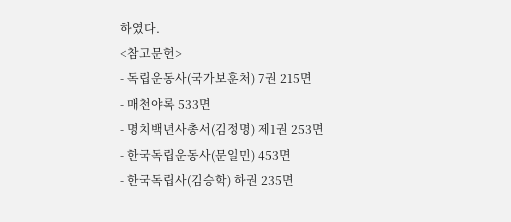하였다.
<참고문헌>
- 독립운동사(국가보훈처) 7권 215면
- 매천야록 533면
- 명치백년사총서(김정명) 제1권 253면
- 한국독립운동사(문일민) 453면
- 한국독립사(김승학) 하권 235면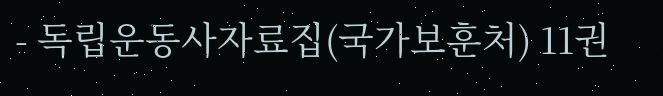- 독립운동사자료집(국가보훈처) 11권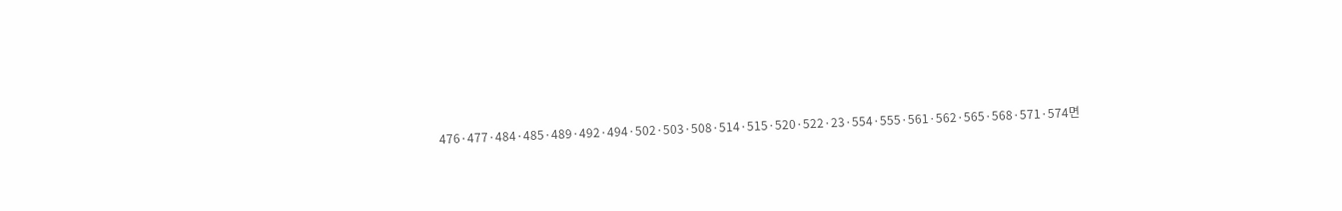476·477·484·485·489·492·494·502·503·508·514·515·520·522·23·554·555·561·562·565·568·571·574면